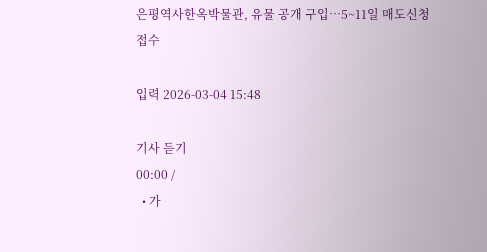은평역사한옥박물관, 유물 공개 구입…5~11일 매도신청 접수

입력 2026-03-04 15:48

기사 듣기
00:00 /
  • 가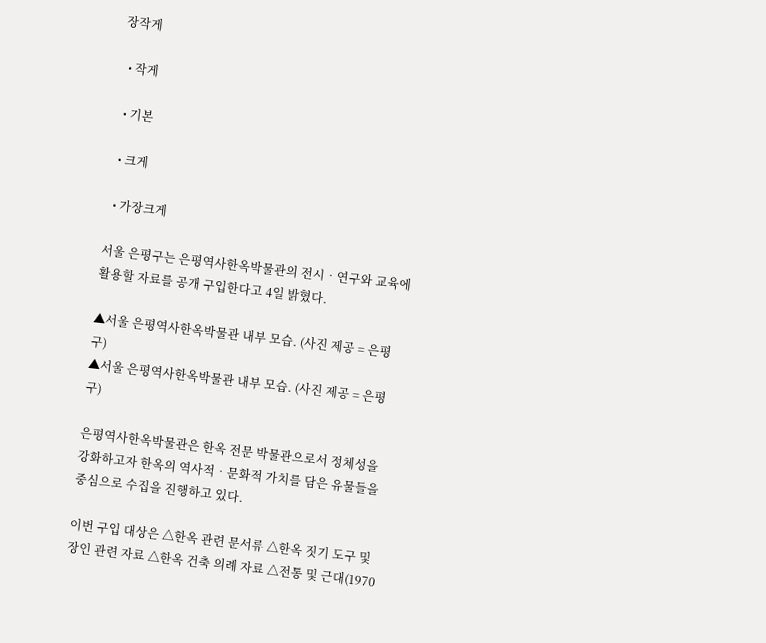장작게

  • 작게

  • 기본

  • 크게

  • 가장크게

서울 은평구는 은평역사한옥박물관의 전시‧연구와 교육에 활용할 자료를 공개 구입한다고 4일 밝혔다.

▲서울 은평역사한옥박물관 내부 모습. (사진 제공 = 은평구)
▲서울 은평역사한옥박물관 내부 모습. (사진 제공 = 은평구)

은평역사한옥박물관은 한옥 전문 박물관으로서 정체성을 강화하고자 한옥의 역사적‧문화적 가치를 담은 유물들을 중심으로 수집을 진행하고 있다.

이번 구입 대상은 △한옥 관련 문서류 △한옥 짓기 도구 및 장인 관련 자료 △한옥 건축 의례 자료 △전통 및 근대(1970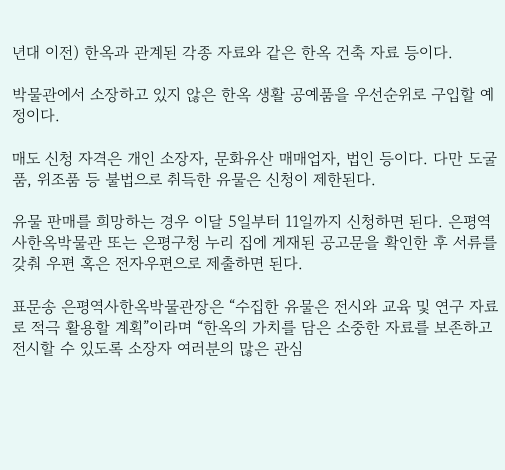년대 이전) 한옥과 관계된 각종 자료와 같은 한옥 건축 자료 등이다.

박물관에서 소장하고 있지 않은 한옥 생활 공예품을 우선순위로 구입할 예정이다.

매도 신청 자격은 개인 소장자, 문화유산 매매업자, 법인 등이다. 다만 도굴품, 위조품 등 불법으로 취득한 유물은 신청이 제한된다.

유물 판매를 희망하는 경우 이달 5일부터 11일까지 신청하면 된다. 은평역사한옥박물관 또는 은평구청 누리 집에 게재된 공고문을 확인한 후 서류를 갖춰 우편 혹은 전자우편으로 제출하면 된다.

표문송 은평역사한옥박물관장은 “수집한 유물은 전시와 교육 및 연구 자료로 적극 활용할 계획”이라며 “한옥의 가치를 담은 소중한 자료를 보존하고 전시할 수 있도록 소장자 여러분의 많은 관심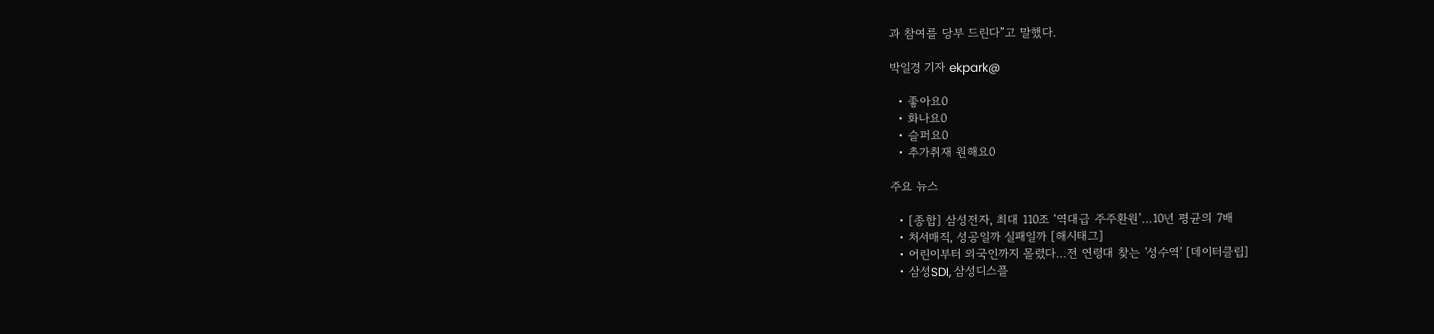과 참여를 당부 드린다”고 말했다.

박일경 기자 ekpark@

  • 좋아요0
  • 화나요0
  • 슬퍼요0
  • 추가취재 원해요0

주요 뉴스

  • [종합] 삼성전자, 최대 110조 ‘역대급 주주환원’…10년 평균의 7배
  • 처서매직, 성공일까 실패일까 [해시태그]
  • 어린이부터 외국인까지 몰렸다…전 연령대 찾는 '성수역' [데이터클립]
  • 삼성SDI, 삼성디스플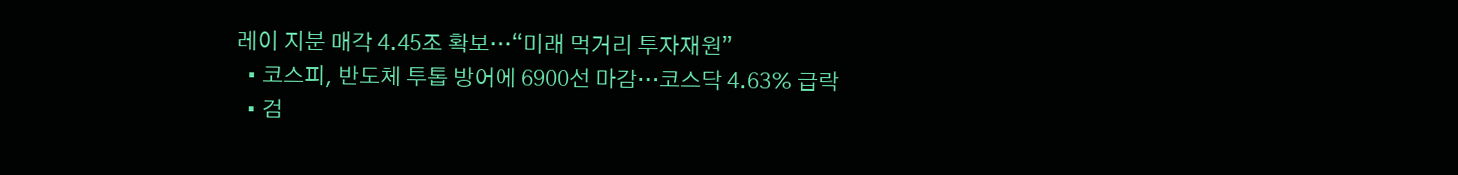레이 지분 매각 4.45조 확보…“미래 먹거리 투자재원”
  • 코스피, 반도체 투톱 방어에 6900선 마감…코스닥 4.63% 급락
  • 검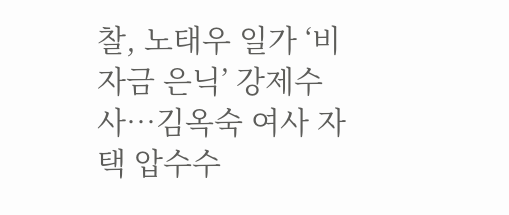찰, 노태우 일가 ‘비자금 은닉’ 강제수사…김옥숙 여사 자택 압수수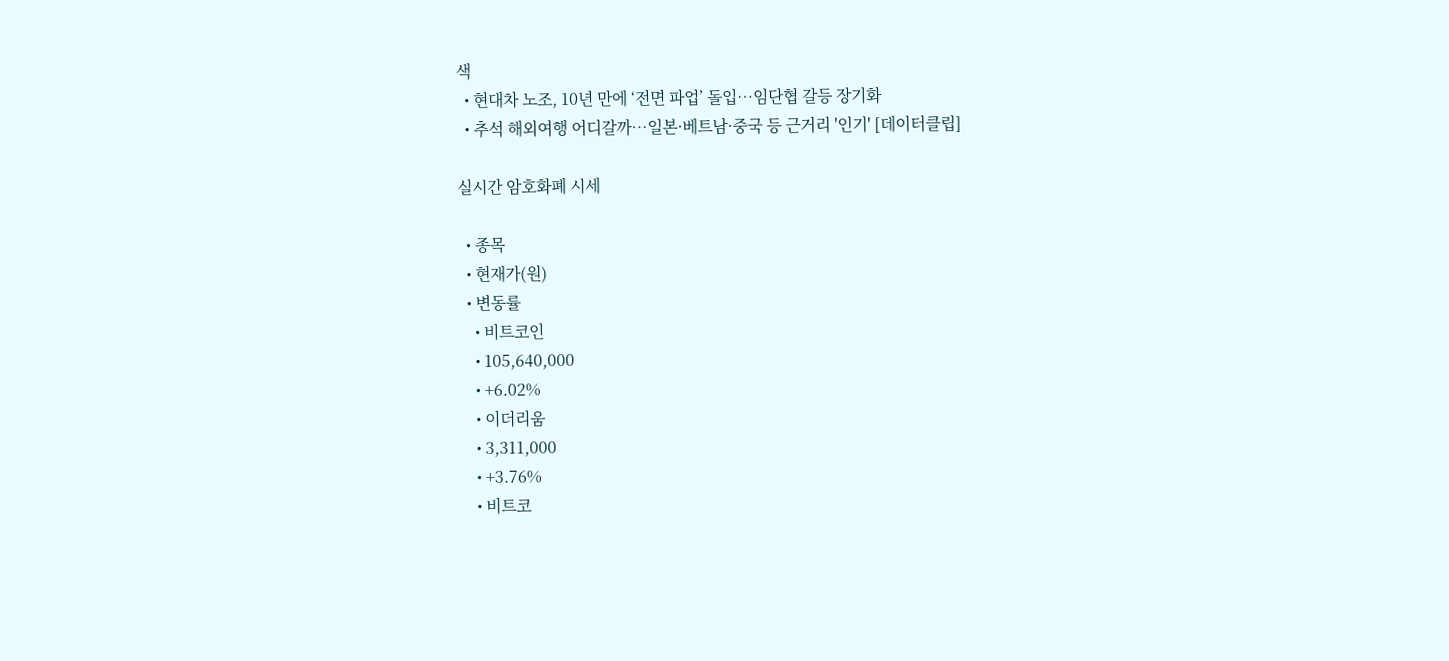색
  • 현대차 노조, 10년 만에 ‘전면 파업’ 돌입…임단협 갈등 장기화
  • 추석 해외여행 어디갈까…일본·베트남·중국 등 근거리 '인기' [데이터클립]

실시간 암호화폐 시세

  • 종목
  • 현재가(원)
  • 변동률
    • 비트코인
    • 105,640,000
    • +6.02%
    • 이더리움
    • 3,311,000
    • +3.76%
    • 비트코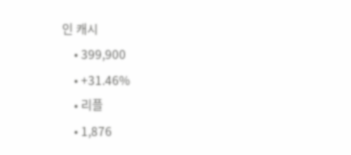인 캐시
    • 399,900
    • +31.46%
    • 리플
    • 1,876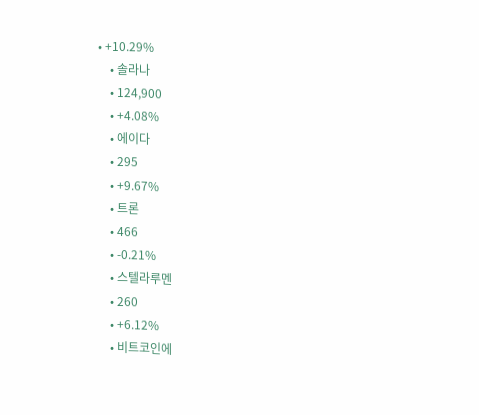• +10.29%
    • 솔라나
    • 124,900
    • +4.08%
    • 에이다
    • 295
    • +9.67%
    • 트론
    • 466
    • -0.21%
    • 스텔라루멘
    • 260
    • +6.12%
    • 비트코인에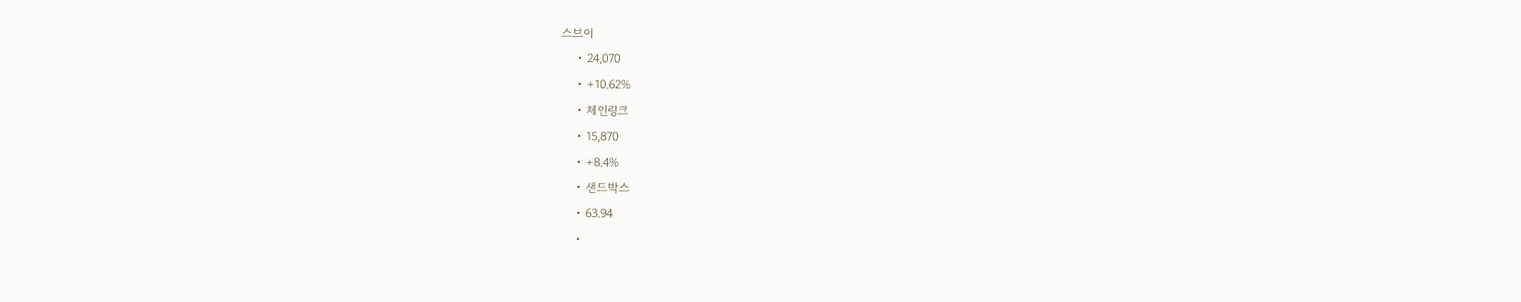스브이
    • 24,070
    • +10.62%
    • 체인링크
    • 15,870
    • +8.4%
    • 샌드박스
    • 63.94
    •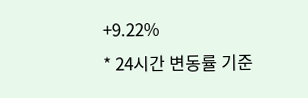+9.22%
* 24시간 변동률 기준